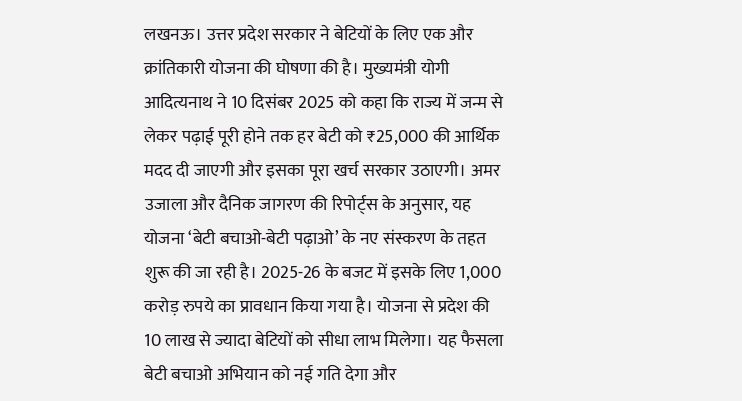लखनऊ। उत्तर प्रदेश सरकार ने बेटियों के लिए एक और क्रांतिकारी योजना की घोषणा की है। मुख्यमंत्री योगी आदित्यनाथ ने 10 दिसंबर 2025 को कहा कि राज्य में जन्म से लेकर पढ़ाई पूरी होने तक हर बेटी को ₹25,000 की आर्थिक मदद दी जाएगी और इसका पूरा खर्च सरकार उठाएगी। अमर उजाला और दैनिक जागरण की रिपोर्ट्स के अनुसार, यह योजना ‘बेटी बचाओ-बेटी पढ़ाओ’ के नए संस्करण के तहत शुरू की जा रही है। 2025-26 के बजट में इसके लिए 1,000 करोड़ रुपये का प्रावधान किया गया है। योजना से प्रदेश की 10 लाख से ज्यादा बेटियों को सीधा लाभ मिलेगा। यह फैसला बेटी बचाओ अभियान को नई गति देगा और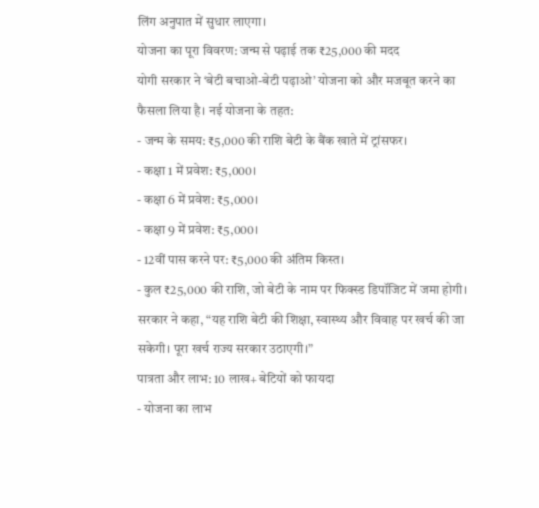लिंग अनुपात में सुधार लाएगा।
योजना का पूरा विवरण: जन्म से पढ़ाई तक ₹25,000 की मदद
योगी सरकार ने ‘बेटी बचाओ-बेटी पढ़ाओ’ योजना को और मजबूत करने का फैसला लिया है। नई योजना के तहत:
- जन्म के समय: ₹5,000 की राशि बेटी के बैंक खाते में ट्रांसफर।
- कक्षा 1 में प्रवेश: ₹5,000।
- कक्षा 6 में प्रवेश: ₹5,000।
- कक्षा 9 में प्रवेश: ₹5,000।
- 12वीं पास करने पर: ₹5,000 की अंतिम किस्त।
- कुल ₹25,000 की राशि, जो बेटी के नाम पर फिक्स्ड डिपॉजिट में जमा होगी।
सरकार ने कहा, “यह राशि बेटी की शिक्षा, स्वास्थ्य और विवाह पर खर्च की जा सकेगी। पूरा खर्च राज्य सरकार उठाएगी।”
पात्रता और लाभ: 10 लाख+ बेटियों को फायदा
- योजना का लाभ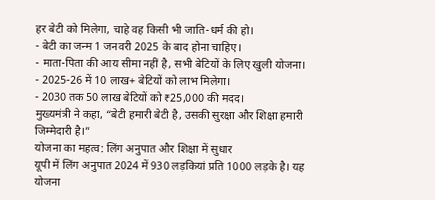हर बेटी को मिलेगा, चाहे वह किसी भी जाति-धर्म की हो।
- बेटी का जन्म 1 जनवरी 2025 के बाद होना चाहिए।
- माता-पिता की आय सीमा नहीं है, सभी बेटियों के लिए खुली योजना।
- 2025-26 में 10 लाख+ बेटियों को लाभ मिलेगा।
- 2030 तक 50 लाख बेटियों को ₹25,000 की मदद।
मुख्यमंत्री ने कहा, “बेटी हमारी बेटी है, उसकी सुरक्षा और शिक्षा हमारी जिम्मेदारी है।”
योजना का महत्व: लिंग अनुपात और शिक्षा में सुधार
यूपी में लिंग अनुपात 2024 में 930 लड़कियां प्रति 1000 लड़के है। यह योजना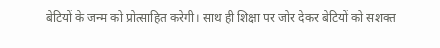बेटियों के जन्म को प्रोत्साहित करेगी। साथ ही शिक्षा पर जोर देकर बेटियों को सशक्त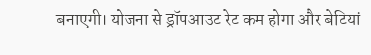बनाएगी। योजना से ड्रॉपआउट रेट कम होगा और बेटियां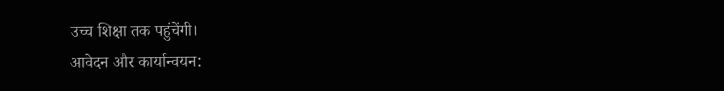उच्च शिक्षा तक पहुंचेंगी।
आवेदन और कार्यान्वयन: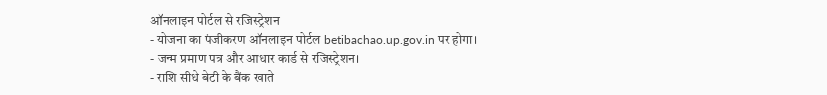ऑनलाइन पोर्टल से रजिस्ट्रेशन
- योजना का पंजीकरण ऑनलाइन पोर्टल betibachao.up.gov.in पर होगा।
- जन्म प्रमाण पत्र और आधार कार्ड से रजिस्ट्रेशन।
- राशि सीधे बेटी के बैंक खाते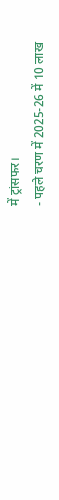में ट्रांसफर।
- पहले चरण में 2025-26 में 10 लाख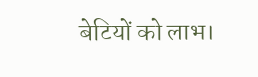बेटियों को लाभ।